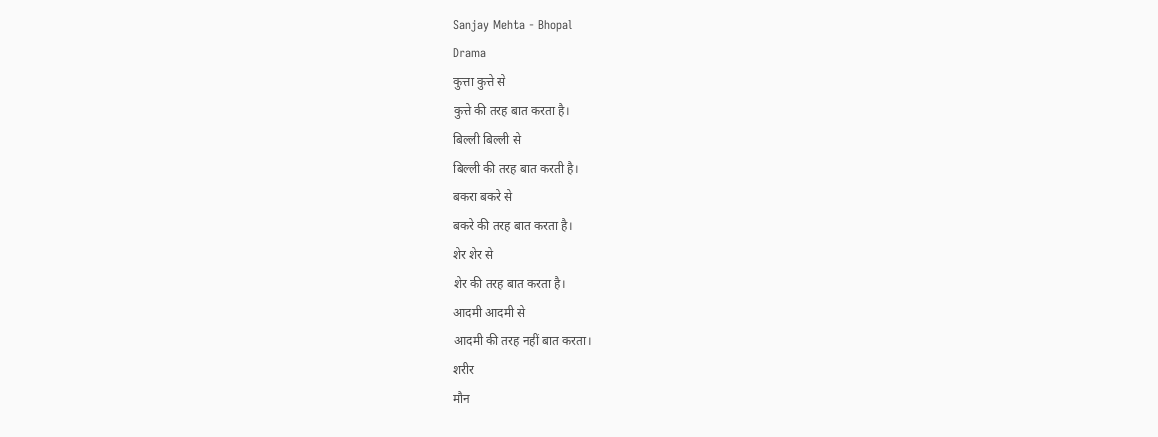Sanjay Mehta - Bhopal
Drama
कुत्ता कुत्ते से
कुत्ते की तरह बात करता है।
बिल्ली बिल्ली से
बिल्ली की तरह बात करती है।
बकरा बकरे से
बकरे की तरह बात करता है।
शेर शेर से
शेर की तरह बात करता है।
आदमी आदमी से
आदमी की तरह नहीं बात करता।
शरीर
मौन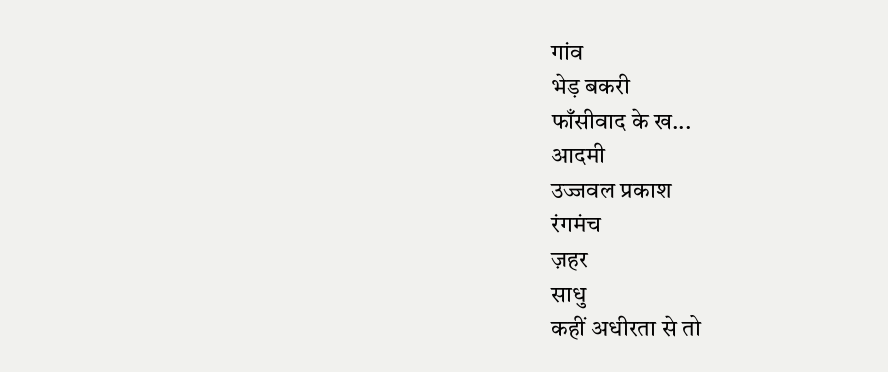गांव
भेड़ बकरी
फाँसीवाद के ख...
आदमी
उज्जवल प्रकाश
रंगमंच
ज़हर
साधु
कहीं अधीरता से तो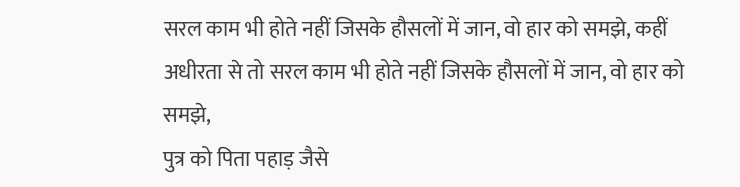सरल काम भी होते नहीं जिसके हौसलों में जान, वो हार को समझे, कहीं अधीरता से तो सरल काम भी होते नहीं जिसके हौसलों में जान, वो हार को समझे,
पुत्र को पिता पहाड़ जैसे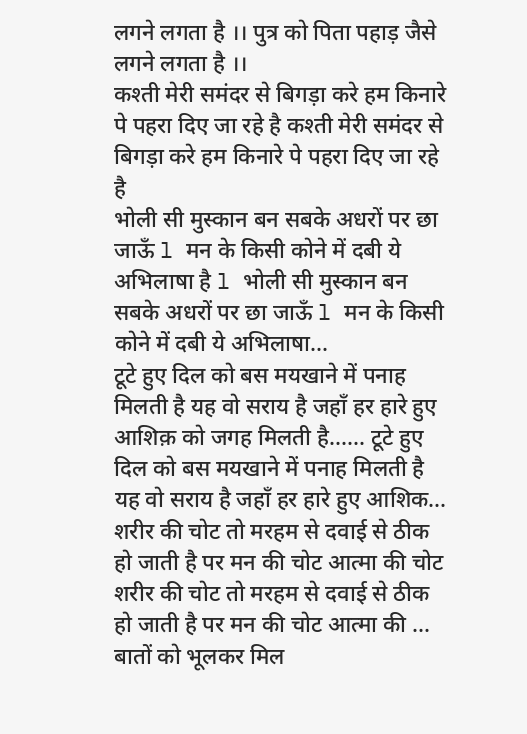लगने लगता है ।। पुत्र को पिता पहाड़ जैसे लगने लगता है ।।
कश्ती मेरी समंदर से बिगड़ा करे हम किनारे पे पहरा दिए जा रहे है कश्ती मेरी समंदर से बिगड़ा करे हम किनारे पे पहरा दिए जा रहे है
भोली सी मुस्कान बन सबके अधरों पर छा जाऊँ l मन के किसी कोने में दबी ये अभिलाषा है l भोली सी मुस्कान बन सबके अधरों पर छा जाऊँ l मन के किसी कोने में दबी ये अभिलाषा...
टूटे हुए दिल को बस मयखाने में पनाह मिलती है यह वो सराय है जहाँ हर हारे हुए आशिक़ को जगह मिलती है...... टूटे हुए दिल को बस मयखाने में पनाह मिलती है यह वो सराय है जहाँ हर हारे हुए आशिक...
शरीर की चोट तो मरहम से दवाई से ठीक हो जाती है पर मन की चोट आत्मा की चोट शरीर की चोट तो मरहम से दवाई से ठीक हो जाती है पर मन की चोट आत्मा की ...
बातों को भूलकर मिल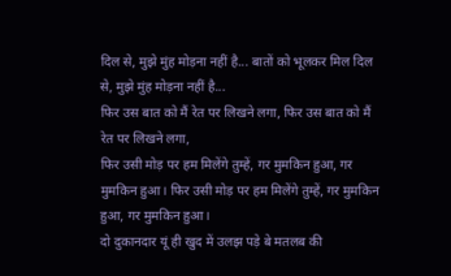दिल से, मुझे मुंह मोड़ना नहीं है... बातों को भूलकर मिल दिल से, मुझे मुंह मोड़ना नहीं है...
फिर उस बात को मैं रेत पर लिखने लगा, फिर उस बात को मैं रेत पर लिखने लगा,
फिर उसी मोड़ पर हम मिलेंगे तुम्हें, गर मुमकिन हुआ, गर मुमकिन हुआ। फिर उसी मोड़ पर हम मिलेंगे तुम्हें, गर मुमकिन हुआ, गर मुमकिन हुआ।
दो दुकानदार यूं ही खुद में उलझ पड़े बे मतलब की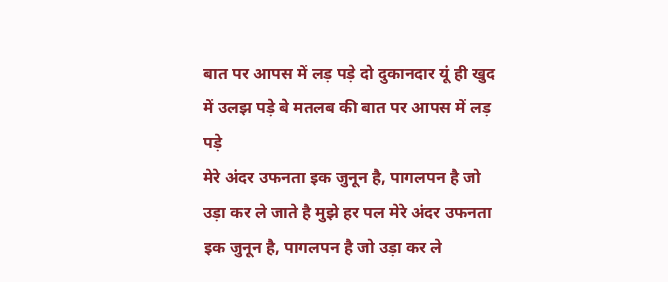बात पर आपस में लड़ पड़े दो दुकानदार यूं ही खुद में उलझ पड़े बे मतलब की बात पर आपस में लड़ पड़े
मेरे अंदर उफनता इक जुनून है, पागलपन है जो उड़ा कर ले जाते है मुझे हर पल मेरे अंदर उफनता इक जुनून है, पागलपन है जो उड़ा कर ले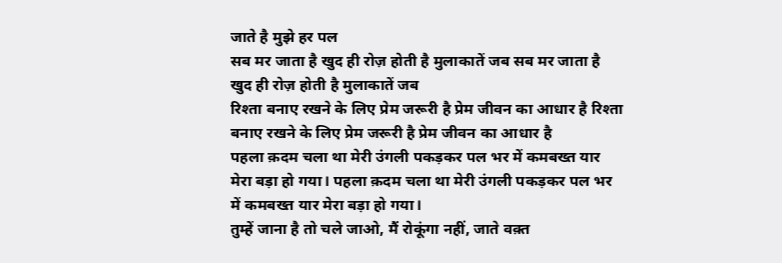जाते है मुझे हर पल
सब मर जाता है खुद ही रोज़ होती है मुलाकातें जब सब मर जाता है खुद ही रोज़ होती है मुलाकातें जब
रिश्ता बनाए रखने के लिए प्रेम जरूरी है प्रेम जीवन का आधार है रिश्ता बनाए रखने के लिए प्रेम जरूरी है प्रेम जीवन का आधार है
पहला क़दम चला था मेरी उंगली पकड़कर पल भर में कमबख्त यार मेरा बड़ा हो गया। पहला क़दम चला था मेरी उंगली पकड़कर पल भर में कमबख्त यार मेरा बड़ा हो गया।
तुम्हें जाना है तो चले जाओ, मैं रोकूंगा नहीं, जाते वक़्त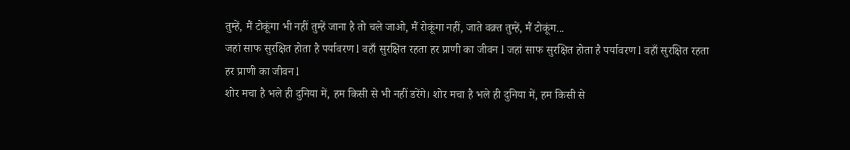तुम्हें, मैं टोकूंगा भी नहीं तुम्हें जाना है तो चले जाओ, मैं रोकूंगा नहीं, जाते वक़्त तुम्हें, मैं टोकूंग...
जहां साफ सुरक्षित होता है पर्यावरण l वहाँ सुरक्षित रहता हर प्राणी का जीवन l जहां साफ सुरक्षित होता है पर्यावरण l वहाँ सुरक्षित रहता हर प्राणी का जीवन l
शोर मचा है भले ही दुनिया में, हम किसी से भी नहीं डरेंगे। शोर मचा है भले ही दुनिया में, हम किसी से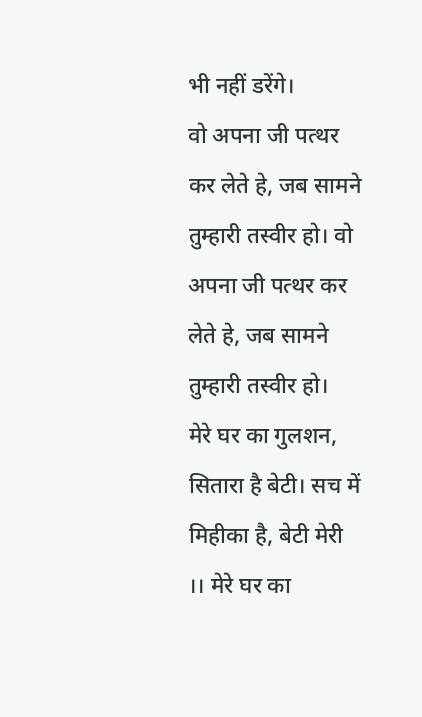भी नहीं डरेंगे।
वो अपना जी पत्थर कर लेते हे, जब सामने तुम्हारी तस्वीर हो। वो अपना जी पत्थर कर लेते हे, जब सामने तुम्हारी तस्वीर हो।
मेरे घर का गुलशन, सितारा है बेटी। सच में मिहीका है, बेटी मेरी ।। मेरे घर का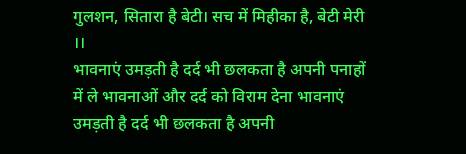गुलशन, सितारा है बेटी। सच में मिहीका है, बेटी मेरी ।।
भावनाएं उमड़ती है दर्द भी छलकता है अपनी पनाहों में ले भावनाओं और दर्द को विराम देना भावनाएं उमड़ती है दर्द भी छलकता है अपनी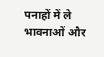पनाहों में ले भावनाओं और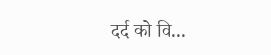दर्द को वि...